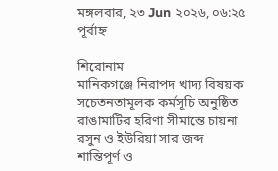মঙ্গলবার, ২৩ Jun ২০২৬, ০৬:২৫ পূর্বাহ্ন

শিরোনাম
মানিকগঞ্জে নিরাপদ খাদ্য বিষয়ক সচেতনতামূলক কর্মসূচি অনুষ্ঠিত রাঙামাটির হরিণা সীমান্তে চায়না রসুন ও ইউরিয়া সার জব্দ শান্তিপূর্ণ ও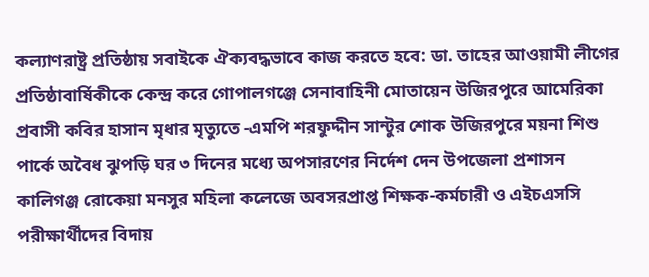কল্যাণরাষ্ট্র প্রতিষ্ঠায় সবাইকে ঐক্যবদ্ধভাবে কাজ করতে হবে: ডা. তাহের আওয়ামী লীগের প্রতিষ্ঠাবার্ষিকীকে কেন্দ্র করে গোপালগঞ্জে সেনাবাহিনী মোতায়েন উজিরপুরে আমেরিকা প্রবাসী কবির হাসান মৃধার মৃত্যুতে -এমপি শরফুদ্দীন সান্টুর শোক উজিরপুরে ময়না শিশু পার্কে অবৈধ ঝুপড়ি ঘর ৩ দিনের মধ্যে অপসারণের নির্দেশ দেন উপজেলা প্রশাসন কালিগঞ্জ রোকেয়া মনসুর মহিলা কলেজে অবসরপ্রাপ্ত শিক্ষক-কর্মচারী ও এইচএসসি পরীক্ষার্থীদের বিদায়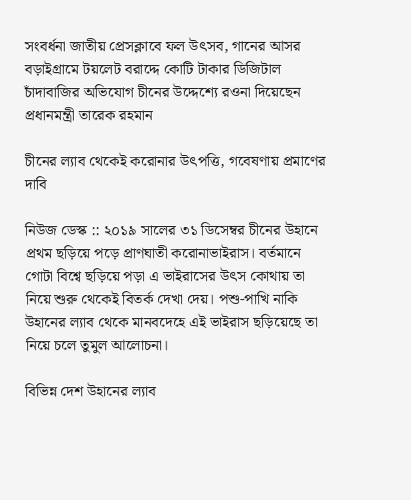সংবর্ধনা জাতীয় প্রেসক্লাবে ফল উৎসব, গানের আসর বড়াইগ্রামে টয়লেট বরাদ্দে কোটি টাকার ডিজিটাল চাঁদাবাজির অভিযোগ চীনের উদ্দেশ্যে রওনা দিয়েছেন প্রধানমন্ত্রী তারেক রহমান

চীনের ল্যাব থেকেই করোনার উৎপত্তি, গবেষণায় প্রমাণের দাবি

নিউজ ডেস্ক :: ২০১৯ সালের ৩১ ডিসেম্বর চীনের উহানে প্রথম ছড়িয়ে পড়ে প্রাণঘাতী করোনাভাইরাস। বর্তমানে গোটা বিশ্বে ছড়িয়ে পড়া এ ভাইরাসের উৎস কোথায় তা নিয়ে শুরু থেকেই বিতর্ক দেখা দেয়। পশু-পাখি নাকি উহানের ল্যাব থেকে মানবদেহে এই ভাইরাস ছড়িয়েছে তা নিয়ে চলে তুমুল আলোচনা।

বিভিন্ন দেশ উহানের ল্যাব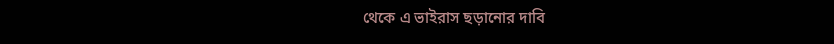থেকে এ ভাইরাস ছড়ানোর দাবি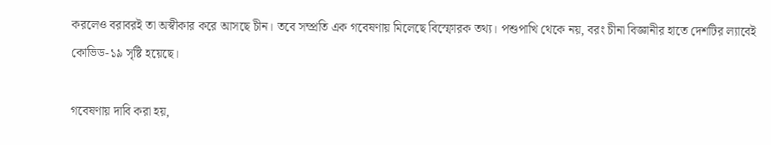করলেও বরাবরই তা অস্বীকার করে আসছে চীন। তবে সম্প্রতি এক গবেষণায় মিলেছে বিস্ফোরক তথ্য। পশুপাখি থেকে নয়, বরং চীনা বিজ্ঞানীর হাতে দেশটির ল্যাবেই কোভিড-১৯ সৃষ্টি হয়েছে।

গবেষণায় দাবি করা হয়,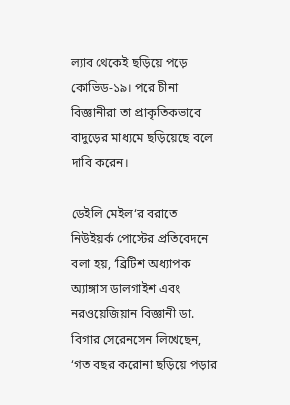ল্যাব থেকেই ছড়িয়ে পড়ে কোভিড-১৯। পরে চীনা বিজ্ঞানীরা তা প্রাকৃতিকভাবে বাদুড়ের মাধ্যমে ছড়িয়েছে বলে দাবি করেন।

ডেইলি মেইল‘র বরাতে নিউইয়র্ক পোস্টের প্রতিবেদনে বলা হয়, ‘ব্রিটিশ অধ্যাপক অ্যাঙ্গাস ডালগাইশ এবং নরওয়েজিয়ান বিজ্ঞানী ডা. বিগার সেরেনসেন লিখেছেন, ‘গত বছর করোনা ছড়িয়ে পড়ার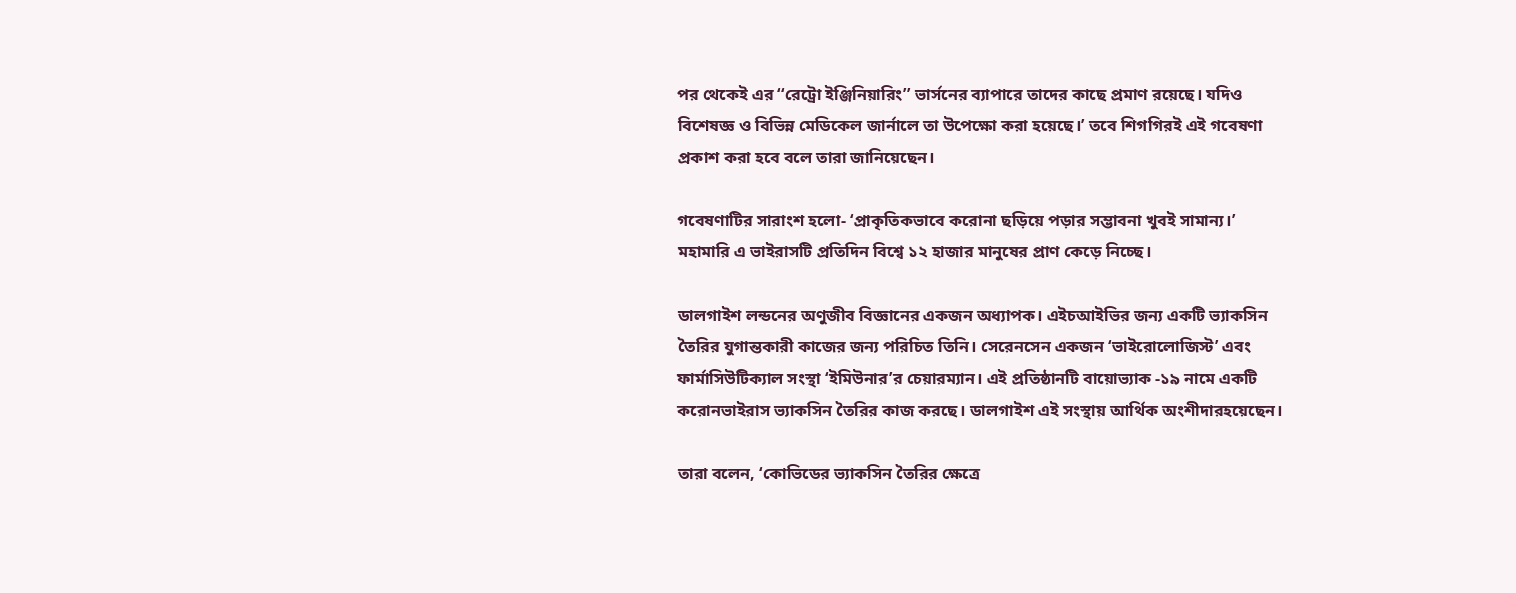পর থেকেই এর ‘‘রেট্রো ইঞ্জিনিয়ারিং’’ ভার্সনের ব্যাপারে তাদের কাছে প্রমাণ রয়েছে। যদিও বিশেষজ্ঞ ও বিভিন্ন মেডিকেল জার্নালে তা উপেক্ষো করা হয়েছে।’ তবে শিগগিরই এই গবেষণা প্রকাশ করা হবে বলে তারা জানিয়েছেন।

গবেষণাটির সারাংশ হলো- ‘প্রাকৃতিকভাবে করোনা ছড়িয়ে পড়ার সম্ভাবনা খুবই সামান্য।’ মহামারি এ ভাইরাসটি প্রতিদিন বিশ্বে ১২ হাজার মানুষের প্রাণ কেড়ে নিচ্ছে।

ডালগাইশ লন্ডনের অণুজীব বিজ্ঞানের একজন অধ্যাপক। এইচআইভির জন্য একটি ভ্যাকসিন তৈরির যুগান্তকারী কাজের জন্য পরিচিত তিনি। সেরেনসেন একজন ‘ভাইরোলোজিস্ট’ এবং ফার্মাসিউটিক্যাল সংস্থা ‘ইমিউনার’র চেয়ারম্যান। এই প্রতিষ্ঠানটি বায়োভ্যাক -১৯ নামে একটি করোনভাইরাস ভ্যাকসিন তৈরির কাজ করছে। ডালগাইশ এই সংস্থায় আর্থিক অংশীদারহয়েছেন।

তারা বলেন, ‘কোভিডের ভ্যাকসিন তৈরির ক্ষেত্রে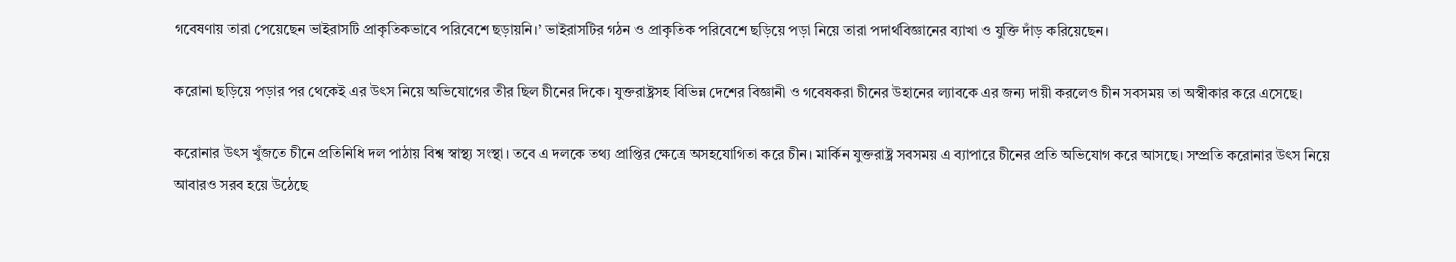গবেষণায় তারা পেয়েছেন ভাইরাসটি প্রাকৃতিকভাবে পরিবেশে ছড়ায়নি।’ ভাইরাসটির গঠন ও প্রাকৃতিক পরিবেশে ছড়িয়ে পড়া নিয়ে তারা পদার্থবিজ্ঞানের ব্যাখা ও যুক্তি দাঁড় করিয়েছেন।

করোনা ছড়িয়ে পড়ার পর থেকেই এর উৎস নিয়ে অভিযোগের তীর ছিল চীনের দিকে। যুক্তরাষ্ট্রসহ বিভিন্ন দেশের বিজ্ঞানী ও গবেষকরা চীনের উহানের ল্যাবকে এর জন্য দায়ী করলেও চীন সবসময় তা অস্বীকার করে এসেছে।

করোনার উৎস খুঁজতে চীনে প্রতিনিধি দল পাঠায় বিশ্ব স্বাস্থ্য সংস্থা। তবে এ দলকে তথ্য প্রাপ্তির ক্ষেত্রে অসহযোগিতা করে চীন। মার্কিন যুক্তরাষ্ট্র সবসময় এ ব্যাপারে চীনের প্রতি অভিযোগ করে আসছে। সম্প্রতি করোনার উৎস নিয়ে আবারও সরব হয়ে উঠেছে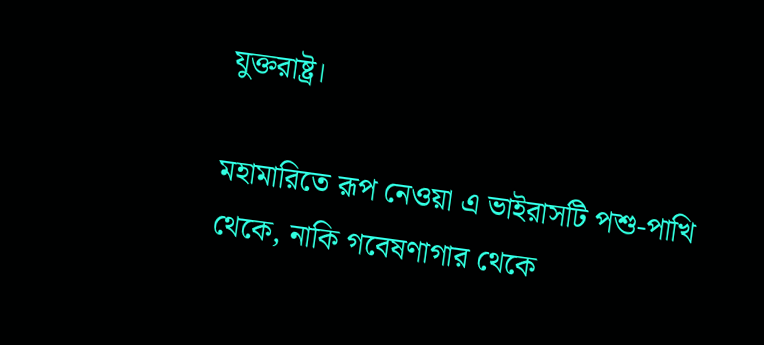যুক্তরাষ্ট্র।

মহামারিতে রূপ নেওয়া এ ভাইরাসটি পশু-পাখি থেকে, নাকি গবেষণাগার থেকে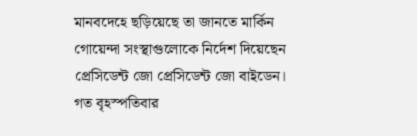মানবদেহে ছড়িয়েছে তা জানতে মার্কিন গোয়েন্দা সংস্থাগুলোকে নির্দেশ দিয়েছেন প্রেসিডেন্ট জো প্রেসিডেন্ট জো বাইডেন। গত বৃহস্পতিবার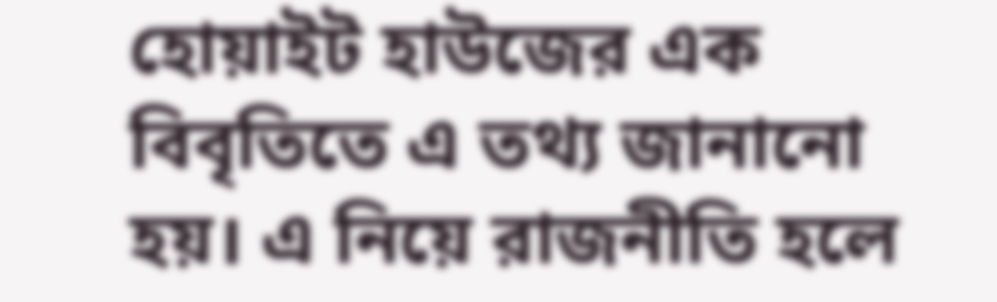হোয়াইট হাউজের এক বিবৃতিতে এ তথ্য জানানো হয়। এ নিয়ে রাজনীতি হলে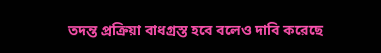তদন্ত প্রক্রিয়া বাধগ্রস্ত হবে বলেও দাবি করেছে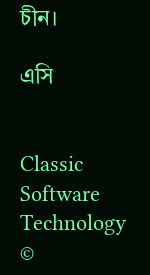চীন।

এসি


Classic Software Technology
©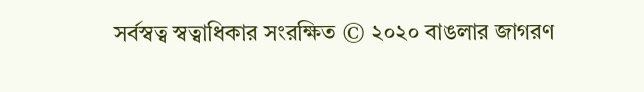সর্বস্বত্ব স্বত্বাধিকার সংরক্ষিত © ২০২০ বাঙলার জাগরণ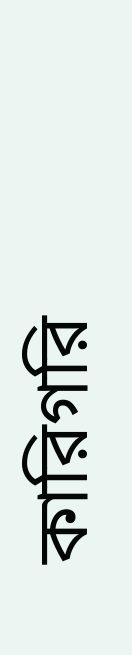কারিগরি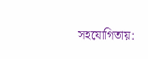সহযোগিতায়: